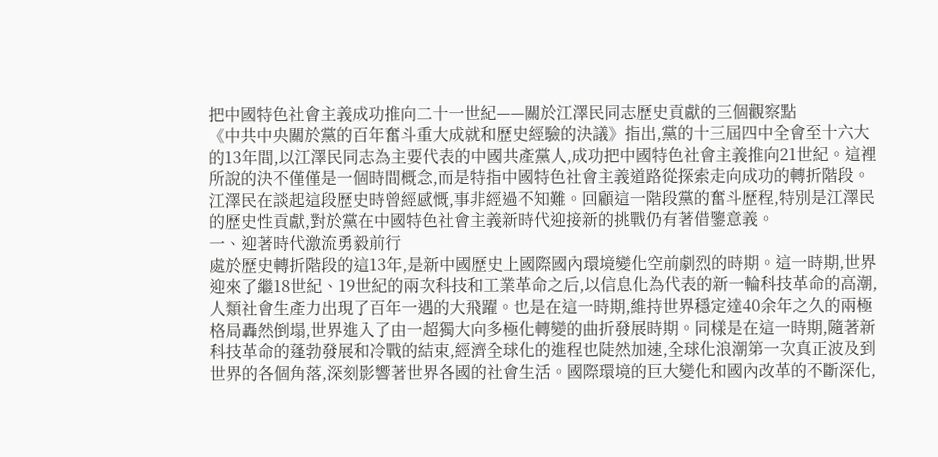把中國特色社會主義成功推向二十一世紀——關於江澤民同志歷史貢獻的三個觀察點
《中共中央關於黨的百年奮斗重大成就和歷史經驗的決議》指出,黨的十三屆四中全會至十六大的13年間,以江澤民同志為主要代表的中國共產黨人,成功把中國特色社會主義推向21世紀。這裡所說的決不僅僅是一個時間概念,而是特指中國特色社會主義道路從探索走向成功的轉折階段。江澤民在談起這段歷史時曾經感慨,事非經過不知難。回顧這一階段黨的奮斗歷程,特別是江澤民的歷史性貢獻,對於黨在中國特色社會主義新時代迎接新的挑戰仍有著借鑒意義。
一、迎著時代激流勇毅前行
處於歷史轉折階段的這13年,是新中國歷史上國際國內環境變化空前劇烈的時期。這一時期,世界迎來了繼18世紀、19世紀的兩次科技和工業革命之后,以信息化為代表的新一輪科技革命的高潮,人類社會生產力出現了百年一遇的大飛躍。也是在這一時期,維持世界穩定達40余年之久的兩極格局轟然倒塌,世界進入了由一超獨大向多極化轉變的曲折發展時期。同樣是在這一時期,隨著新科技革命的蓬勃發展和冷戰的結束,經濟全球化的進程也陡然加速,全球化浪潮第一次真正波及到世界的各個角落,深刻影響著世界各國的社會生活。國際環境的巨大變化和國內改革的不斷深化,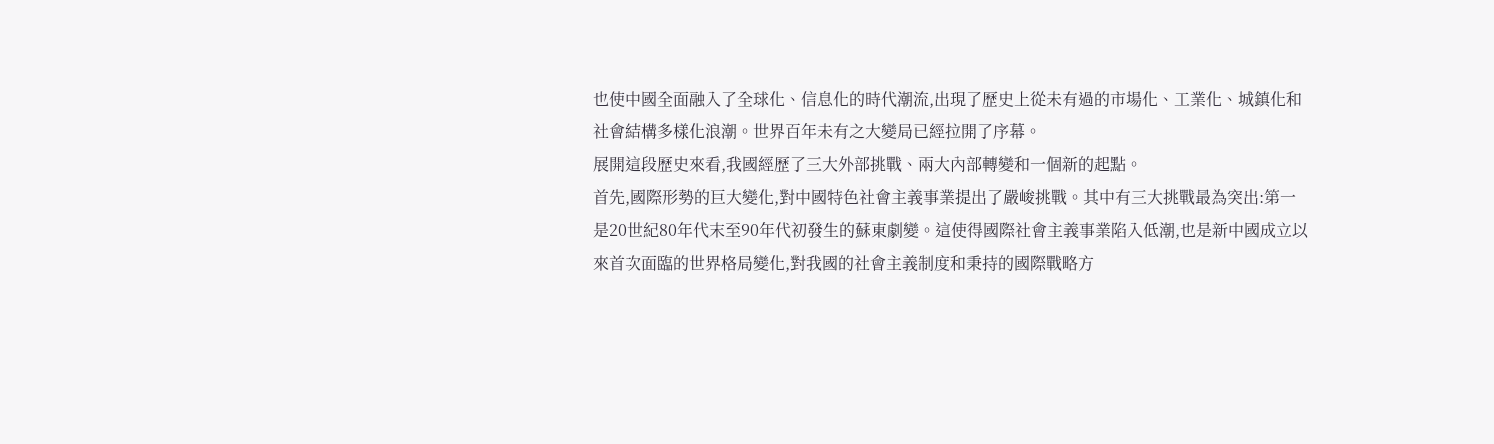也使中國全面融入了全球化、信息化的時代潮流,出現了歷史上從未有過的市場化、工業化、城鎮化和社會結構多樣化浪潮。世界百年未有之大變局已經拉開了序幕。
展開這段歷史來看,我國經歷了三大外部挑戰、兩大內部轉變和一個新的起點。
首先,國際形勢的巨大變化,對中國特色社會主義事業提出了嚴峻挑戰。其中有三大挑戰最為突出:第一是20世紀80年代末至90年代初發生的蘇東劇變。這使得國際社會主義事業陷入低潮,也是新中國成立以來首次面臨的世界格局變化,對我國的社會主義制度和秉持的國際戰略方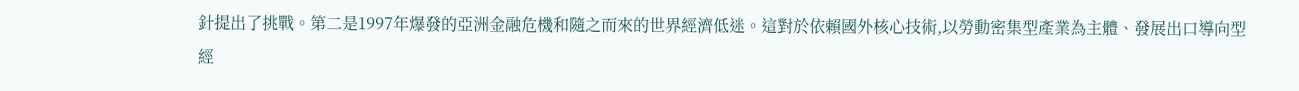針提出了挑戰。第二是1997年爆發的亞洲金融危機和隨之而來的世界經濟低迷。這對於依賴國外核心技術,以勞動密集型產業為主體、發展出口導向型經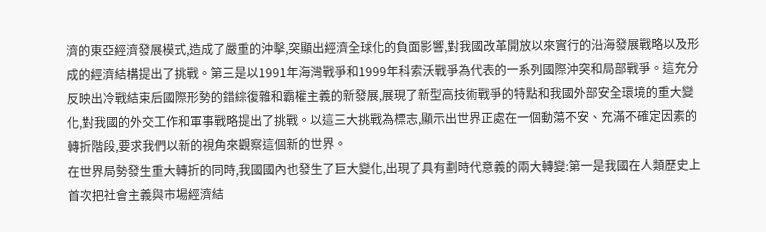濟的東亞經濟發展模式,造成了嚴重的沖擊,突顯出經濟全球化的負面影響,對我國改革開放以來實行的沿海發展戰略以及形成的經濟結構提出了挑戰。第三是以1991年海灣戰爭和1999年科索沃戰爭為代表的一系列國際沖突和局部戰爭。這充分反映出冷戰結束后國際形勢的錯綜復雜和霸權主義的新發展,展現了新型高技術戰爭的特點和我國外部安全環境的重大變化,對我國的外交工作和軍事戰略提出了挑戰。以這三大挑戰為標志,顯示出世界正處在一個動蕩不安、充滿不確定因素的轉折階段,要求我們以新的視角來觀察這個新的世界。
在世界局勢發生重大轉折的同時,我國國內也發生了巨大變化,出現了具有劃時代意義的兩大轉變:第一是我國在人類歷史上首次把社會主義與市場經濟結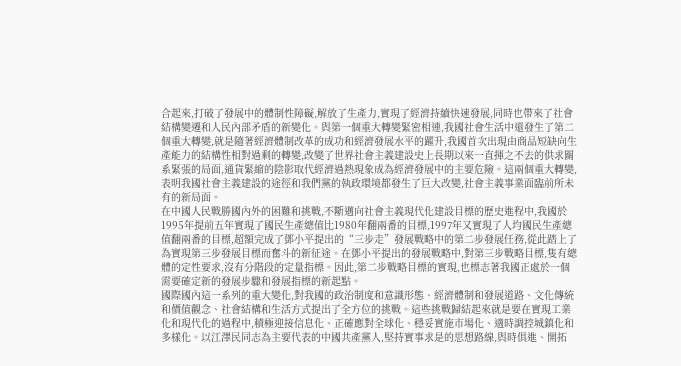合起來,打破了發展中的體制性障礙,解放了生產力,實現了經濟持續快速發展,同時也帶來了社會結構變遷和人民內部矛盾的新變化。與第一個重大轉變緊密相連,我國社會生活中還發生了第二個重大轉變,就是隨著經濟體制改革的成功和經濟發展水平的躍升,我國首次出現由商品短缺向生產能力的結構性相對過剩的轉變,改變了世界社會主義建設史上長期以來一直揮之不去的供求關系緊張的局面,通貨緊縮的陰影取代經濟過熱現象成為經濟發展中的主要危險。這兩個重大轉變,表明我國社會主義建設的途徑和我們黨的執政環境都發生了巨大改變,社會主義事業面臨前所未有的新局面。
在中國人民戰勝國內外的困難和挑戰,不斷邁向社會主義現代化建設目標的歷史進程中,我國於1995年提前五年實現了國民生產總值比1980年翻兩番的目標,1997年又實現了人均國民生產總值翻兩番的目標,超額完成了鄧小平提出的“三步走”發展戰略中的第二步發展任務,從此踏上了為實現第三步發展目標而奮斗的新征途。在鄧小平提出的發展戰略中,對第三步戰略目標,隻有總體的定性要求,沒有分階段的定量指標。因此,第二步戰略目標的實現,也標志著我國正處於一個需要確定新的發展步驟和發展指標的新起點。
國際國內這一系列的重大變化,對我國的政治制度和意識形態、經濟體制和發展道路、文化傳統和價值觀念、社會結構和生活方式提出了全方位的挑戰。這些挑戰歸結起來就是要在實現工業化和現代化的過程中,積極迎接信息化、正確應對全球化、穩妥實施市場化、適時調控城鎮化和多樣化。以江澤民同志為主要代表的中國共產黨人,堅持實事求是的思想路線,與時俱進、開拓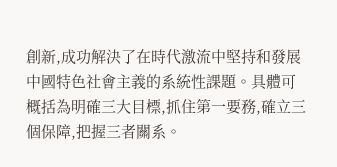創新,成功解決了在時代激流中堅持和發展中國特色社會主義的系統性課題。具體可概括為明確三大目標,抓住第一要務,確立三個保障,把握三者關系。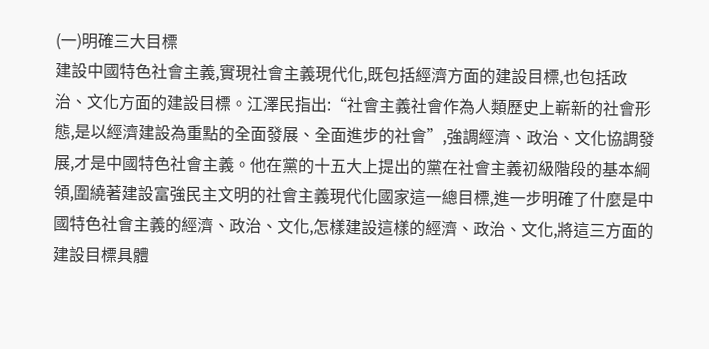(一)明確三大目標
建設中國特色社會主義,實現社會主義現代化,既包括經濟方面的建設目標,也包括政治、文化方面的建設目標。江澤民指出:“社會主義社會作為人類歷史上嶄新的社會形態,是以經濟建設為重點的全面發展、全面進步的社會”,強調經濟、政治、文化協調發展,才是中國特色社會主義。他在黨的十五大上提出的黨在社會主義初級階段的基本綱領,圍繞著建設富強民主文明的社會主義現代化國家這一總目標,進一步明確了什麼是中國特色社會主義的經濟、政治、文化,怎樣建設這樣的經濟、政治、文化,將這三方面的建設目標具體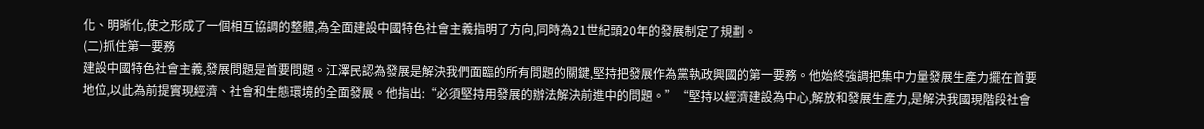化、明晰化,使之形成了一個相互協調的整體,為全面建設中國特色社會主義指明了方向,同時為21世紀頭20年的發展制定了規劃。
(二)抓住第一要務
建設中國特色社會主義,發展問題是首要問題。江澤民認為發展是解決我們面臨的所有問題的關鍵,堅持把發展作為黨執政興國的第一要務。他始終強調把集中力量發展生產力擺在首要地位,以此為前提實現經濟、社會和生態環境的全面發展。他指出:“必須堅持用發展的辦法解決前進中的問題。”“堅持以經濟建設為中心,解放和發展生產力,是解決我國現階段社會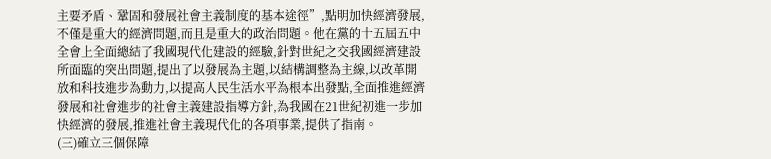主要矛盾、鞏固和發展社會主義制度的基本途徑”,點明加快經濟發展,不僅是重大的經濟問題,而且是重大的政治問題。他在黨的十五屆五中全會上全面總結了我國現代化建設的經驗,針對世紀之交我國經濟建設所面臨的突出問題,提出了以發展為主題,以結構調整為主線,以改革開放和科技進步為動力,以提高人民生活水平為根本出發點,全面推進經濟發展和社會進步的社會主義建設指導方針,為我國在21世紀初進一步加快經濟的發展,推進社會主義現代化的各項事業,提供了指南。
(三)確立三個保障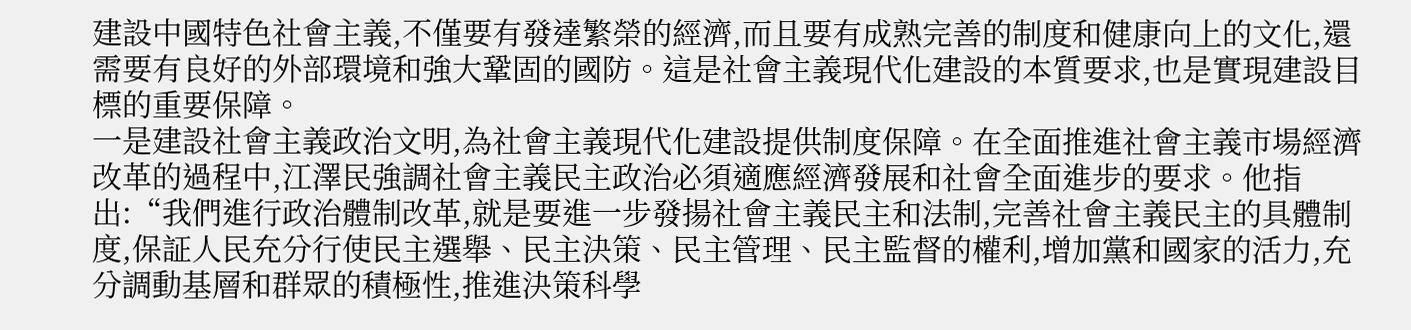建設中國特色社會主義,不僅要有發達繁榮的經濟,而且要有成熟完善的制度和健康向上的文化,還需要有良好的外部環境和強大鞏固的國防。這是社會主義現代化建設的本質要求,也是實現建設目標的重要保障。
一是建設社會主義政治文明,為社會主義現代化建設提供制度保障。在全面推進社會主義市場經濟改革的過程中,江澤民強調社會主義民主政治必須適應經濟發展和社會全面進步的要求。他指出:“我們進行政治體制改革,就是要進一步發揚社會主義民主和法制,完善社會主義民主的具體制度,保証人民充分行使民主選舉、民主決策、民主管理、民主監督的權利,增加黨和國家的活力,充分調動基層和群眾的積極性,推進決策科學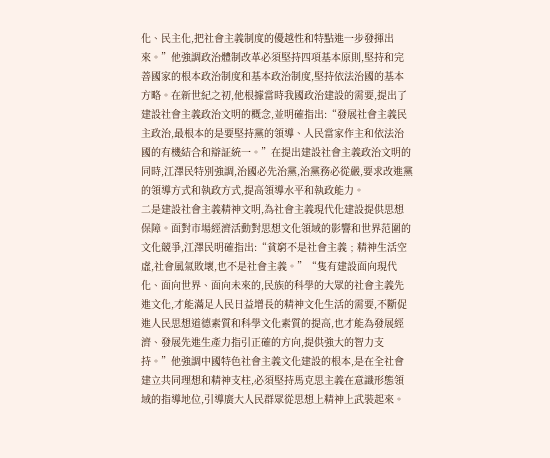化、民主化,把社會主義制度的優越性和特點進一步發揮出來。”他強調政治體制改革必須堅持四項基本原則,堅持和完善國家的根本政治制度和基本政治制度,堅持依法治國的基本方略。在新世紀之初,他根據當時我國政治建設的需要,提出了建設社會主義政治文明的概念,並明確指出:“發展社會主義民主政治,最根本的是要堅持黨的領導、人民當家作主和依法治國的有機結合和辯証統一。”在提出建設社會主義政治文明的同時,江澤民特別強調,治國必先治黨,治黨務必從嚴,要求改進黨的領導方式和執政方式,提高領導水平和執政能力。
二是建設社會主義精神文明,為社會主義現代化建設提供思想保障。面對市場經濟活動對思想文化領域的影響和世界范圍的文化競爭,江澤民明確指出:“貧窮不是社會主義﹔精神生活空虛,社會風氣敗壞,也不是社會主義。”“隻有建設面向現代化、面向世界、面向未來的,民族的科學的大眾的社會主義先進文化,才能滿足人民日益增長的精神文化生活的需要,不斷促進人民思想道德素質和科學文化素質的提高,也才能為發展經濟、發展先進生產力指引正確的方向,提供強大的智力支持。”他強調中國特色社會主義文化建設的根本,是在全社會建立共同理想和精神支柱,必須堅持馬克思主義在意識形態領域的指導地位,引導廣大人民群眾從思想上精神上武裝起來。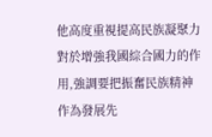他高度重視提高民族凝聚力對於增強我國綜合國力的作用,強調要把振奮民族精神作為發展先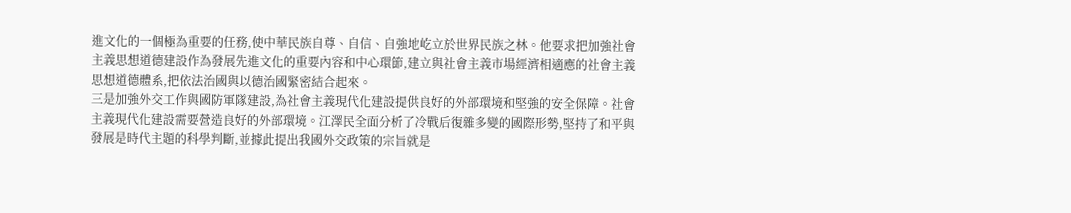進文化的一個極為重要的任務,使中華民族自尊、自信、自強地屹立於世界民族之林。他要求把加強社會主義思想道德建設作為發展先進文化的重要內容和中心環節,建立與社會主義市場經濟相適應的社會主義思想道德體系,把依法治國與以德治國緊密結合起來。
三是加強外交工作與國防軍隊建設,為社會主義現代化建設提供良好的外部環境和堅強的安全保障。社會主義現代化建設需要營造良好的外部環境。江澤民全面分析了冷戰后復雜多變的國際形勢,堅持了和平與發展是時代主題的科學判斷,並據此提出我國外交政策的宗旨就是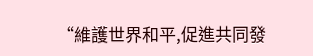“維護世界和平,促進共同發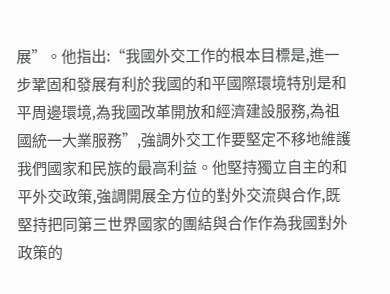展”。他指出:“我國外交工作的根本目標是,進一步鞏固和發展有利於我國的和平國際環境特別是和平周邊環境,為我國改革開放和經濟建設服務,為祖國統一大業服務”,強調外交工作要堅定不移地維護我們國家和民族的最高利益。他堅持獨立自主的和平外交政策,強調開展全方位的對外交流與合作,既堅持把同第三世界國家的團結與合作作為我國對外政策的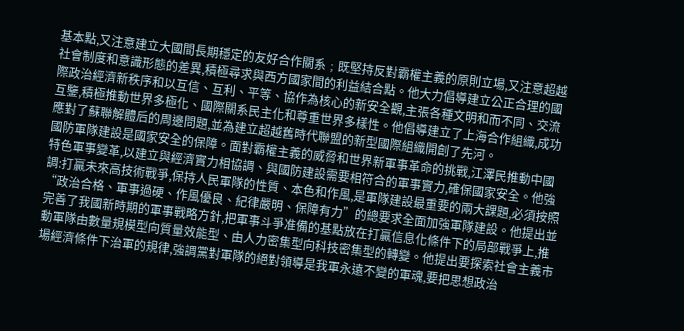基本點,又注意建立大國間長期穩定的友好合作關系﹔既堅持反對霸權主義的原則立場,又注意超越社會制度和意識形態的差異,積極尋求與西方國家間的利益結合點。他大力倡導建立公正合理的國際政治經濟新秩序和以互信、互利、平等、協作為核心的新安全觀,主張各種文明和而不同、交流互鑒,積極推動世界多極化、國際關系民主化和尊重世界多樣性。他倡導建立了上海合作組織,成功應對了蘇聯解體后的周邊問題,並為建立超越舊時代聯盟的新型國際組織開創了先河。
國防軍隊建設是國家安全的保障。面對霸權主義的威脅和世界新軍事革命的挑戰,江澤民推動中國特色軍事變革,以建立與經濟實力相協調、與國防建設需要相符合的軍事實力,確保國家安全。他強調:打贏未來高技術戰爭,保持人民軍隊的性質、本色和作風,是軍隊建設最重要的兩大課題,必須按照“政治合格、軍事過硬、作風優良、紀律嚴明、保障有力”的總要求全面加強軍隊建設。他提出並完善了我國新時期的軍事戰略方針,把軍事斗爭准備的基點放在打贏信息化條件下的局部戰爭上,推動軍隊由數量規模型向質量效能型、由人力密集型向科技密集型的轉變。他提出要探索社會主義市場經濟條件下治軍的規律,強調黨對軍隊的絕對領導是我軍永遠不變的軍魂,要把思想政治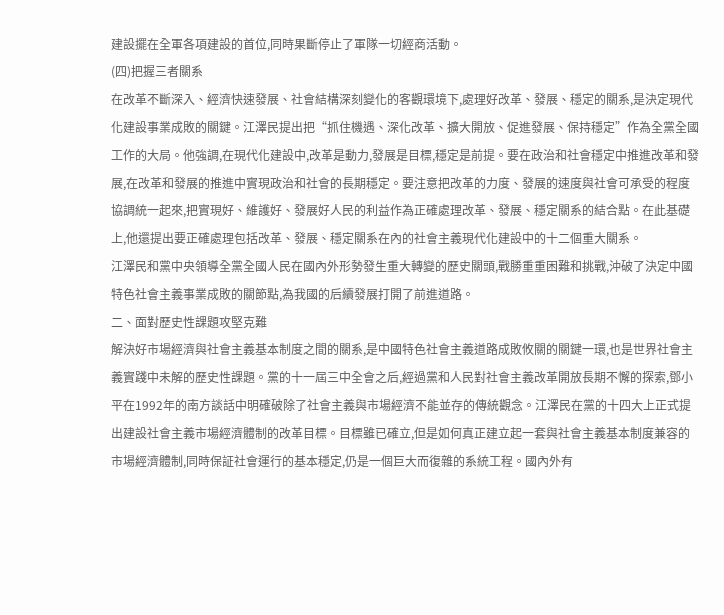建設擺在全軍各項建設的首位,同時果斷停止了軍隊一切經商活動。
(四)把握三者關系
在改革不斷深入、經濟快速發展、社會結構深刻變化的客觀環境下,處理好改革、發展、穩定的關系,是決定現代化建設事業成敗的關鍵。江澤民提出把“抓住機遇、深化改革、擴大開放、促進發展、保持穩定”作為全黨全國工作的大局。他強調,在現代化建設中,改革是動力,發展是目標,穩定是前提。要在政治和社會穩定中推進改革和發展,在改革和發展的推進中實現政治和社會的長期穩定。要注意把改革的力度、發展的速度與社會可承受的程度協調統一起來,把實現好、維護好、發展好人民的利益作為正確處理改革、發展、穩定關系的結合點。在此基礎上,他還提出要正確處理包括改革、發展、穩定關系在內的社會主義現代化建設中的十二個重大關系。
江澤民和黨中央領導全黨全國人民在國內外形勢發生重大轉變的歷史關頭,戰勝重重困難和挑戰,沖破了決定中國特色社會主義事業成敗的關節點,為我國的后續發展打開了前進道路。
二、面對歷史性課題攻堅克難
解決好市場經濟與社會主義基本制度之間的關系,是中國特色社會主義道路成敗攸關的關鍵一環,也是世界社會主義實踐中未解的歷史性課題。黨的十一屆三中全會之后,經過黨和人民對社會主義改革開放長期不懈的探索,鄧小平在1992年的南方談話中明確破除了社會主義與市場經濟不能並存的傳統觀念。江澤民在黨的十四大上正式提出建設社會主義市場經濟體制的改革目標。目標雖已確立,但是如何真正建立起一套與社會主義基本制度兼容的市場經濟體制,同時保証社會運行的基本穩定,仍是一個巨大而復雜的系統工程。國內外有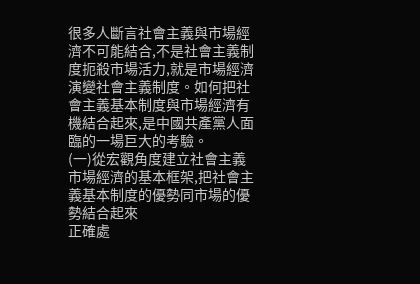很多人斷言社會主義與市場經濟不可能結合,不是社會主義制度扼殺市場活力,就是市場經濟演變社會主義制度。如何把社會主義基本制度與市場經濟有機結合起來,是中國共產黨人面臨的一場巨大的考驗。
(一)從宏觀角度建立社會主義市場經濟的基本框架,把社會主義基本制度的優勢同市場的優勢結合起來
正確處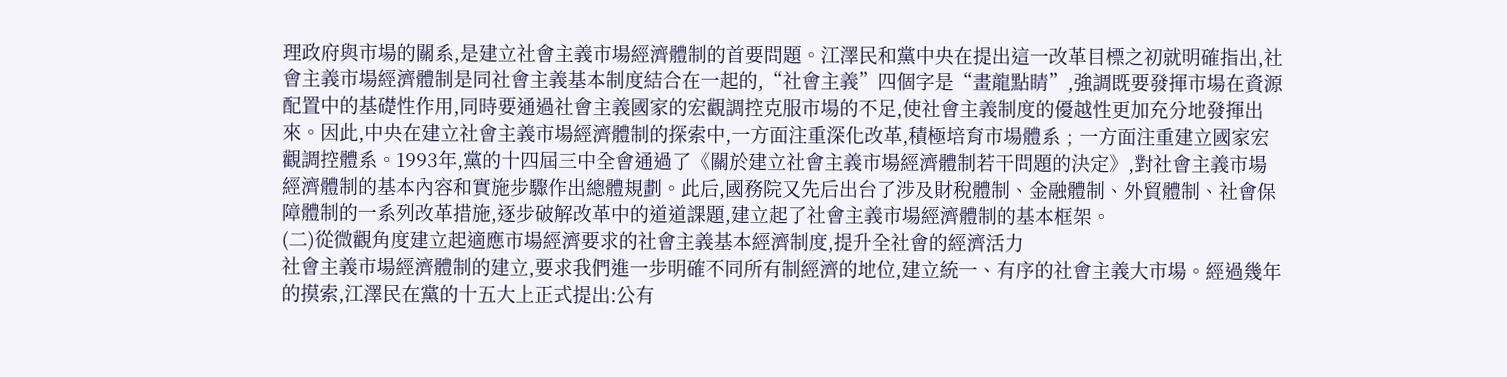理政府與市場的關系,是建立社會主義市場經濟體制的首要問題。江澤民和黨中央在提出這一改革目標之初就明確指出,社會主義市場經濟體制是同社會主義基本制度結合在一起的,“社會主義”四個字是“畫龍點睛”,強調既要發揮市場在資源配置中的基礎性作用,同時要通過社會主義國家的宏觀調控克服市場的不足,使社會主義制度的優越性更加充分地發揮出來。因此,中央在建立社會主義市場經濟體制的探索中,一方面注重深化改革,積極培育市場體系﹔一方面注重建立國家宏觀調控體系。1993年,黨的十四屆三中全會通過了《關於建立社會主義市場經濟體制若干問題的決定》,對社會主義市場經濟體制的基本內容和實施步驟作出總體規劃。此后,國務院又先后出台了涉及財稅體制、金融體制、外貿體制、社會保障體制的一系列改革措施,逐步破解改革中的道道課題,建立起了社會主義市場經濟體制的基本框架。
(二)從微觀角度建立起適應市場經濟要求的社會主義基本經濟制度,提升全社會的經濟活力
社會主義市場經濟體制的建立,要求我們進一步明確不同所有制經濟的地位,建立統一、有序的社會主義大市場。經過幾年的摸索,江澤民在黨的十五大上正式提出:公有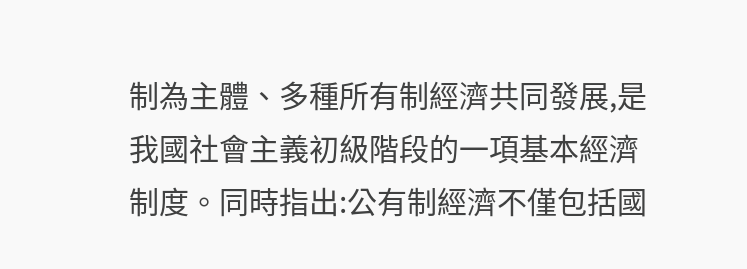制為主體、多種所有制經濟共同發展,是我國社會主義初級階段的一項基本經濟制度。同時指出:公有制經濟不僅包括國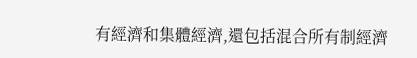有經濟和集體經濟,還包括混合所有制經濟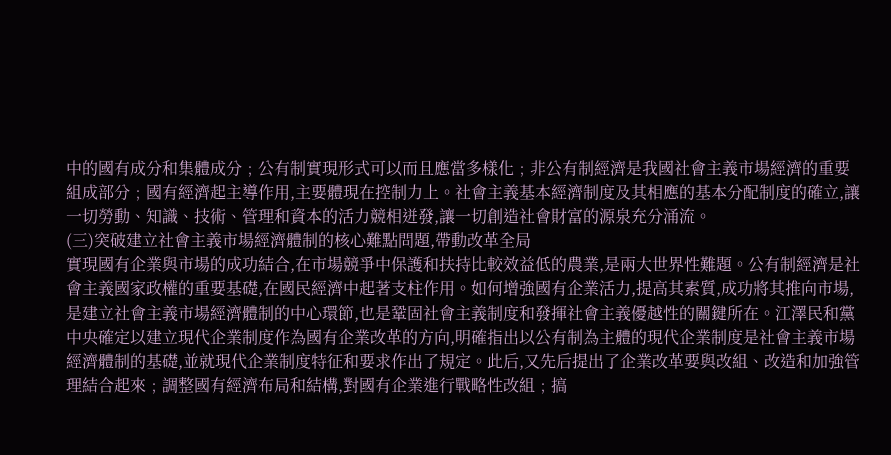中的國有成分和集體成分﹔公有制實現形式可以而且應當多樣化﹔非公有制經濟是我國社會主義市場經濟的重要組成部分﹔國有經濟起主導作用,主要體現在控制力上。社會主義基本經濟制度及其相應的基本分配制度的確立,讓一切勞動、知識、技術、管理和資本的活力競相迸發,讓一切創造社會財富的源泉充分涌流。
(三)突破建立社會主義市場經濟體制的核心難點問題,帶動改革全局
實現國有企業與市場的成功結合,在市場競爭中保護和扶持比較效益低的農業,是兩大世界性難題。公有制經濟是社會主義國家政權的重要基礎,在國民經濟中起著支柱作用。如何增強國有企業活力,提高其素質,成功將其推向市場,是建立社會主義市場經濟體制的中心環節,也是鞏固社會主義制度和發揮社會主義優越性的關鍵所在。江澤民和黨中央確定以建立現代企業制度作為國有企業改革的方向,明確指出以公有制為主體的現代企業制度是社會主義市場經濟體制的基礎,並就現代企業制度特征和要求作出了規定。此后,又先后提出了企業改革要與改組、改造和加強管理結合起來﹔調整國有經濟布局和結構,對國有企業進行戰略性改組﹔搞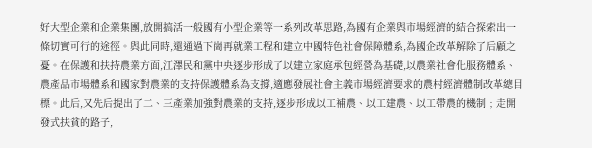好大型企業和企業集團,放開搞活一般國有小型企業等一系列改革思路,為國有企業與市場經濟的結合探索出一條切實可行的途徑。與此同時,還通過下崗再就業工程和建立中國特色社會保障體系,為國企改革解除了后顧之憂。在保護和扶持農業方面,江澤民和黨中央逐步形成了以建立家庭承包經營為基礎,以農業社會化服務體系、農產品市場體系和國家對農業的支持保護體系為支撐,適應發展社會主義市場經濟要求的農村經濟體制改革總目標。此后,又先后提出了二、三產業加強對農業的支持,逐步形成以工補農、以工建農、以工帶農的機制﹔走開發式扶貧的路子,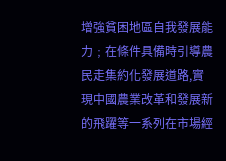增強貧困地區自我發展能力﹔在條件具備時引導農民走集約化發展道路,實現中國農業改革和發展新的飛躍等一系列在市場經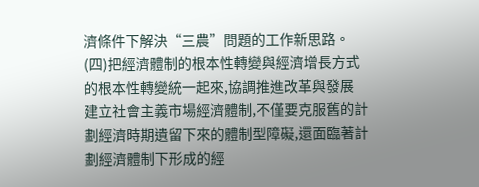濟條件下解決“三農”問題的工作新思路。
(四)把經濟體制的根本性轉變與經濟增長方式的根本性轉變統一起來,協調推進改革與發展
建立社會主義市場經濟體制,不僅要克服舊的計劃經濟時期遺留下來的體制型障礙,還面臨著計劃經濟體制下形成的經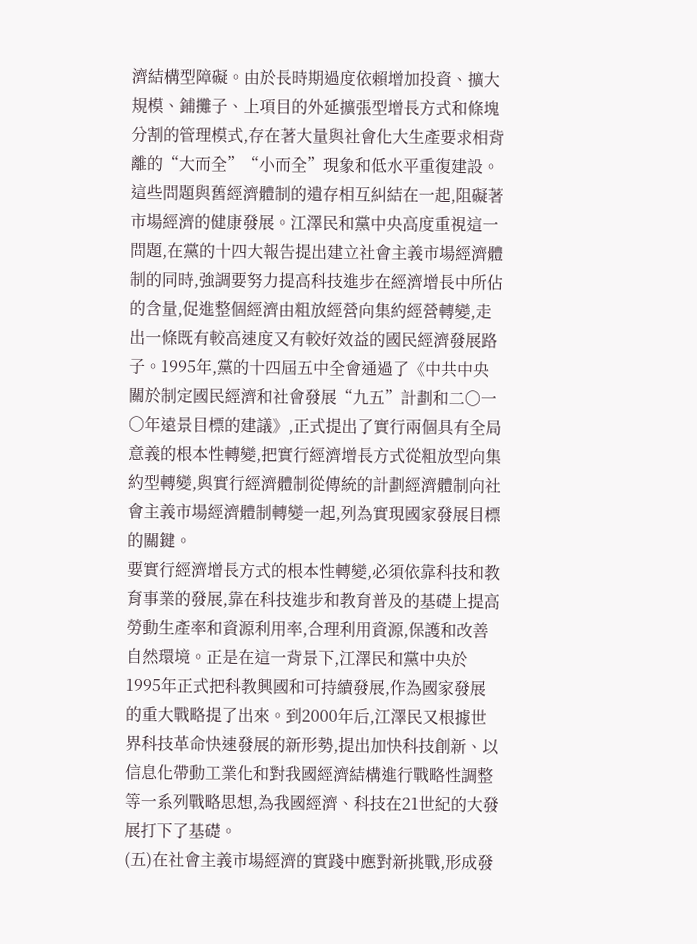濟結構型障礙。由於長時期過度依賴增加投資、擴大規模、鋪攤子、上項目的外延擴張型增長方式和條塊分割的管理模式,存在著大量與社會化大生產要求相背離的“大而全”“小而全”現象和低水平重復建設。這些問題與舊經濟體制的遺存相互糾結在一起,阻礙著市場經濟的健康發展。江澤民和黨中央高度重視這一問題,在黨的十四大報告提出建立社會主義市場經濟體制的同時,強調要努力提高科技進步在經濟增長中所佔的含量,促進整個經濟由粗放經營向集約經營轉變,走出一條既有較高速度又有較好效益的國民經濟發展路子。1995年,黨的十四屆五中全會通過了《中共中央關於制定國民經濟和社會發展“九五”計劃和二〇一〇年遠景目標的建議》,正式提出了實行兩個具有全局意義的根本性轉變,把實行經濟增長方式從粗放型向集約型轉變,與實行經濟體制從傳統的計劃經濟體制向社會主義市場經濟體制轉變一起,列為實現國家發展目標的關鍵。
要實行經濟增長方式的根本性轉變,必須依靠科技和教育事業的發展,靠在科技進步和教育普及的基礎上提高勞動生產率和資源利用率,合理利用資源,保護和改善自然環境。正是在這一背景下,江澤民和黨中央於1995年正式把科教興國和可持續發展,作為國家發展的重大戰略提了出來。到2000年后,江澤民又根據世界科技革命快速發展的新形勢,提出加快科技創新、以信息化帶動工業化和對我國經濟結構進行戰略性調整等一系列戰略思想,為我國經濟、科技在21世紀的大發展打下了基礎。
(五)在社會主義市場經濟的實踐中應對新挑戰,形成發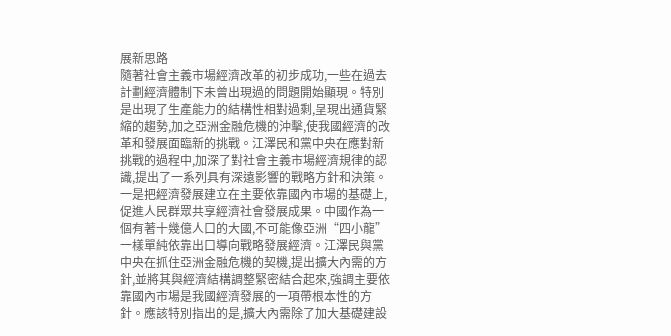展新思路
隨著社會主義市場經濟改革的初步成功,一些在過去計劃經濟體制下未曾出現過的問題開始顯現。特別是出現了生產能力的結構性相對過剩,呈現出通貨緊縮的趨勢,加之亞洲金融危機的沖擊,使我國經濟的改革和發展面臨新的挑戰。江澤民和黨中央在應對新挑戰的過程中,加深了對社會主義市場經濟規律的認識,提出了一系列具有深遠影響的戰略方針和決策。
一是把經濟發展建立在主要依靠國內市場的基礎上,促進人民群眾共享經濟社會發展成果。中國作為一個有著十幾億人口的大國,不可能像亞洲“四小龍”一樣單純依靠出口導向戰略發展經濟。江澤民與黨中央在抓住亞洲金融危機的契機,提出擴大內需的方針,並將其與經濟結構調整緊密結合起來,強調主要依靠國內市場是我國經濟發展的一項帶根本性的方針。應該特別指出的是,擴大內需除了加大基礎建設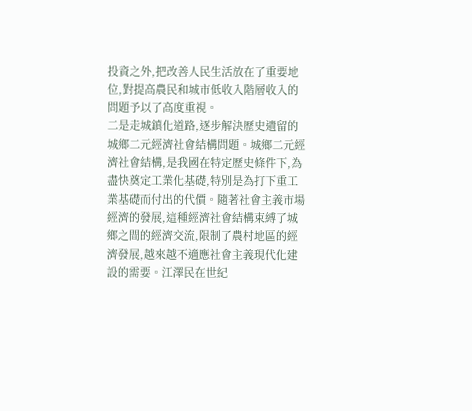投資之外,把改善人民生活放在了重要地位,對提高農民和城市低收入階層收入的問題予以了高度重視。
二是走城鎮化道路,逐步解決歷史遺留的城鄉二元經濟社會結構問題。城鄉二元經濟社會結構,是我國在特定歷史條件下,為盡快奠定工業化基礎,特別是為打下重工業基礎而付出的代價。隨著社會主義市場經濟的發展,這種經濟社會結構束縛了城鄉之間的經濟交流,限制了農村地區的經濟發展,越來越不適應社會主義現代化建設的需要。江澤民在世紀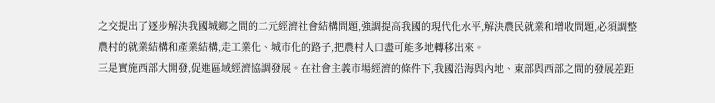之交提出了逐步解決我國城鄉之間的二元經濟社會結構問題,強調提高我國的現代化水平,解決農民就業和增收問題,必須調整農村的就業結構和產業結構,走工業化、城市化的路子,把農村人口盡可能多地轉移出來。
三是實施西部大開發,促進區域經濟協調發展。在社會主義市場經濟的條件下,我國沿海與內地、東部與西部之間的發展差距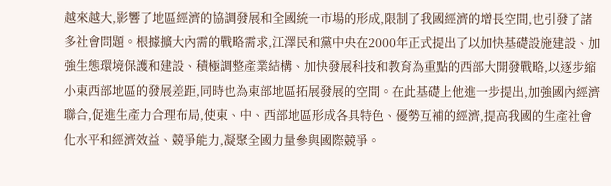越來越大,影響了地區經濟的協調發展和全國統一市場的形成,限制了我國經濟的增長空間,也引發了諸多社會問題。根據擴大內需的戰略需求,江澤民和黨中央在2000年正式提出了以加快基礎設施建設、加強生態環境保護和建設、積極調整產業結構、加快發展科技和教育為重點的西部大開發戰略,以逐步縮小東西部地區的發展差距,同時也為東部地區拓展發展的空間。在此基礎上他進一步提出,加強國內經濟聯合,促進生產力合理布局,使東、中、西部地區形成各具特色、優勢互補的經濟,提高我國的生產社會化水平和經濟效益、競爭能力,凝聚全國力量參與國際競爭。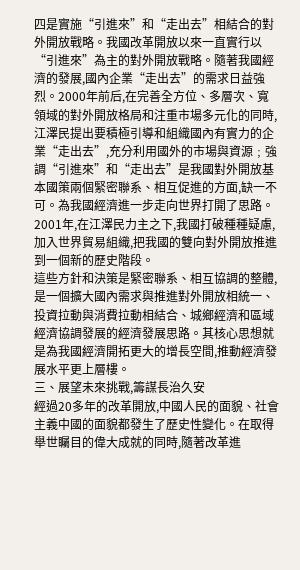四是實施“引進來”和“走出去”相結合的對外開放戰略。我國改革開放以來一直實行以“引進來”為主的對外開放戰略。隨著我國經濟的發展,國內企業“走出去”的需求日益強烈。2000年前后,在完善全方位、多層次、寬領域的對外開放格局和注重市場多元化的同時,江澤民提出要積極引導和組織國內有實力的企業“走出去”,充分利用國外的市場與資源﹔強調“引進來”和“走出去”是我國對外開放基本國策兩個緊密聯系、相互促進的方面,缺一不可。為我國經濟進一步走向世界打開了思路。2001年,在江澤民力主之下,我國打破種種疑慮,加入世界貿易組織,把我國的雙向對外開放推進到一個新的歷史階段。
這些方針和決策是緊密聯系、相互協調的整體,是一個擴大國內需求與推進對外開放相統一、投資拉動與消費拉動相結合、城鄉經濟和區域經濟協調發展的經濟發展思路。其核心思想就是為我國經濟開拓更大的增長空間,推動經濟發展水平更上層樓。
三、展望未來挑戰,籌謀長治久安
經過20多年的改革開放,中國人民的面貌、社會主義中國的面貌都發生了歷史性變化。在取得舉世矚目的偉大成就的同時,隨著改革進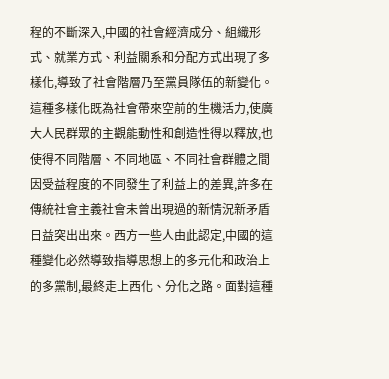程的不斷深入,中國的社會經濟成分、組織形式、就業方式、利益關系和分配方式出現了多樣化,導致了社會階層乃至黨員隊伍的新變化。這種多樣化既為社會帶來空前的生機活力,使廣大人民群眾的主觀能動性和創造性得以釋放,也使得不同階層、不同地區、不同社會群體之間因受益程度的不同發生了利益上的差異,許多在傳統社會主義社會未曾出現過的新情況新矛盾日益突出出來。西方一些人由此認定,中國的這種變化必然導致指導思想上的多元化和政治上的多黨制,最終走上西化、分化之路。面對這種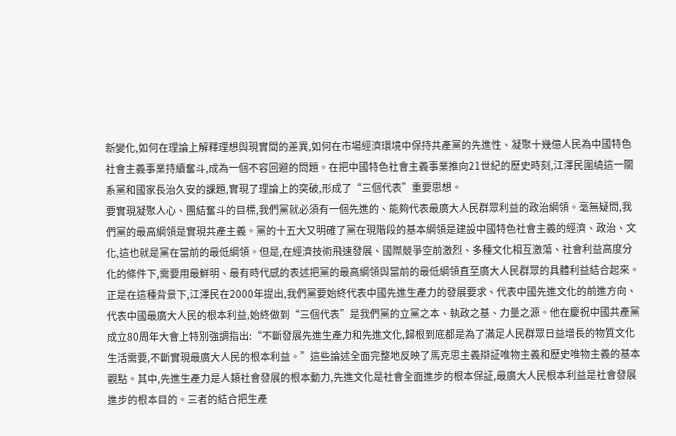新變化,如何在理論上解釋理想與現實間的差異,如何在市場經濟環境中保持共產黨的先進性、凝聚十幾億人民為中國特色社會主義事業持續奮斗,成為一個不容回避的問題。在把中國特色社會主義事業推向21世紀的歷史時刻,江澤民圍繞這一關系黨和國家長治久安的課題,實現了理論上的突破,形成了“三個代表”重要思想。
要實現凝聚人心、團結奮斗的目標,我們黨就必須有一個先進的、能夠代表最廣大人民群眾利益的政治綱領。毫無疑問,我們黨的最高綱領是實現共產主義。黨的十五大又明確了黨在現階段的基本綱領是建設中國特色社會主義的經濟、政治、文化,這也就是黨在當前的最低綱領。但是,在經濟技術飛速發展、國際競爭空前激烈、多種文化相互激蕩、社會利益高度分化的條件下,需要用最鮮明、最有時代感的表述把黨的最高綱領與當前的最低綱領直至廣大人民群眾的具體利益結合起來。正是在這種背景下,江澤民在2000年提出,我們黨要始終代表中國先進生產力的發展要求、代表中國先進文化的前進方向、代表中國最廣大人民的根本利益,始終做到“三個代表”是我們黨的立黨之本、執政之基、力量之源。他在慶祝中國共產黨成立80周年大會上特別強調指出:“不斷發展先進生產力和先進文化,歸根到底都是為了滿足人民群眾日益增長的物質文化生活需要,不斷實現最廣大人民的根本利益。”這些論述全面完整地反映了馬克思主義辯証唯物主義和歷史唯物主義的基本觀點。其中,先進生產力是人類社會發展的根本動力,先進文化是社會全面進步的根本保証,最廣大人民根本利益是社會發展進步的根本目的。三者的結合把生產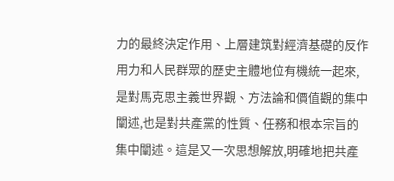力的最終決定作用、上層建筑對經濟基礎的反作用力和人民群眾的歷史主體地位有機統一起來,是對馬克思主義世界觀、方法論和價值觀的集中闡述,也是對共產黨的性質、任務和根本宗旨的集中闡述。這是又一次思想解放,明確地把共產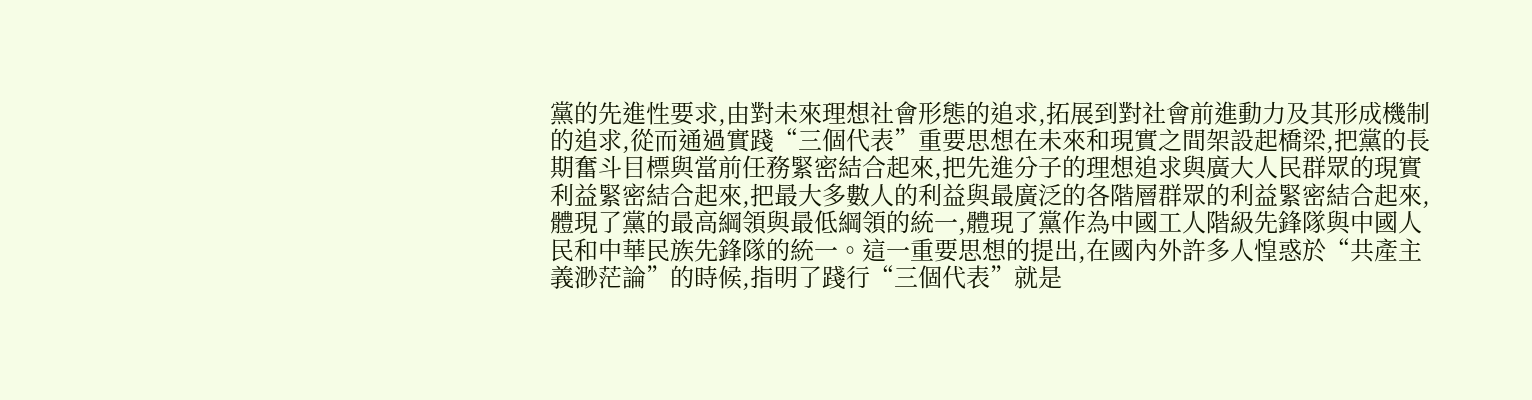黨的先進性要求,由對未來理想社會形態的追求,拓展到對社會前進動力及其形成機制的追求,從而通過實踐“三個代表”重要思想在未來和現實之間架設起橋梁,把黨的長期奮斗目標與當前任務緊密結合起來,把先進分子的理想追求與廣大人民群眾的現實利益緊密結合起來,把最大多數人的利益與最廣泛的各階層群眾的利益緊密結合起來,體現了黨的最高綱領與最低綱領的統一,體現了黨作為中國工人階級先鋒隊與中國人民和中華民族先鋒隊的統一。這一重要思想的提出,在國內外許多人惶惑於“共產主義渺茫論”的時候,指明了踐行“三個代表”就是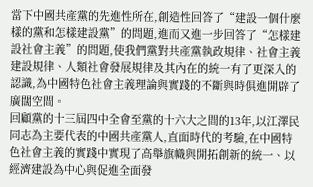當下中國共產黨的先進性所在,創造性回答了“建設一個什麼樣的黨和怎樣建設黨”的問題,進而又進一步回答了“怎樣建設社會主義”的問題,使我們黨對共產黨執政規律、社會主義建設規律、人類社會發展規律及其內在的統一有了更深入的認識,為中國特色社會主義理論與實踐的不斷與時俱進開辟了廣闊空間。
回顧黨的十三屆四中全會至黨的十六大之間的13年,以江澤民同志為主要代表的中國共產黨人,直面時代的考驗,在中國特色社會主義的實踐中實現了高舉旗幟與開拓創新的統一、以經濟建設為中心與促進全面發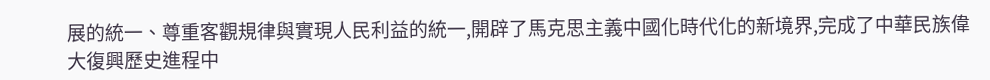展的統一、尊重客觀規律與實現人民利益的統一,開辟了馬克思主義中國化時代化的新境界,完成了中華民族偉大復興歷史進程中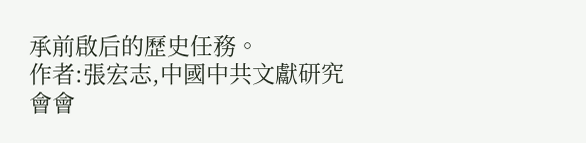承前啟后的歷史任務。
作者:張宏志,中國中共文獻研究會會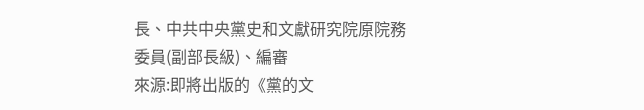長、中共中央黨史和文獻研究院原院務委員(副部長級)、編審
來源:即將出版的《黨的文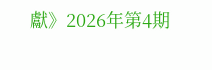獻》2026年第4期